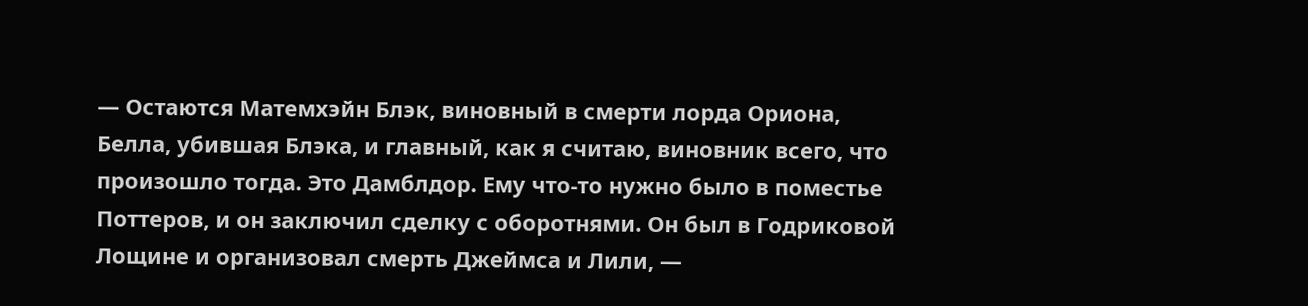— Остаются Матемхэйн Блэк, виновный в смерти лорда Ориона, Белла, убившая Блэка, и главный, как я считаю, виновник всего, что произошло тогда. Это Дамблдор. Ему что-то нужно было в поместье Поттеров, и он заключил сделку с оборотнями. Он был в Годриковой Лощине и организовал смерть Джеймса и Лили, —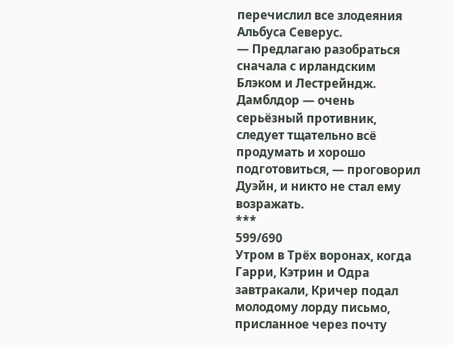перечислил все злодеяния Альбуса Северус.
— Предлагаю разобраться сначала с ирландским Блэком и Лестрейндж. Дамблдор — очень серьёзный противник, следует тщательно всё продумать и хорошо подготовиться, — проговорил Дуэйн, и никто не стал ему возражать.
***
599/690
Утром в Трёх воронах, когда Гарри, Кэтрин и Одра завтракали, Кричер подал молодому лорду письмо, присланное через почту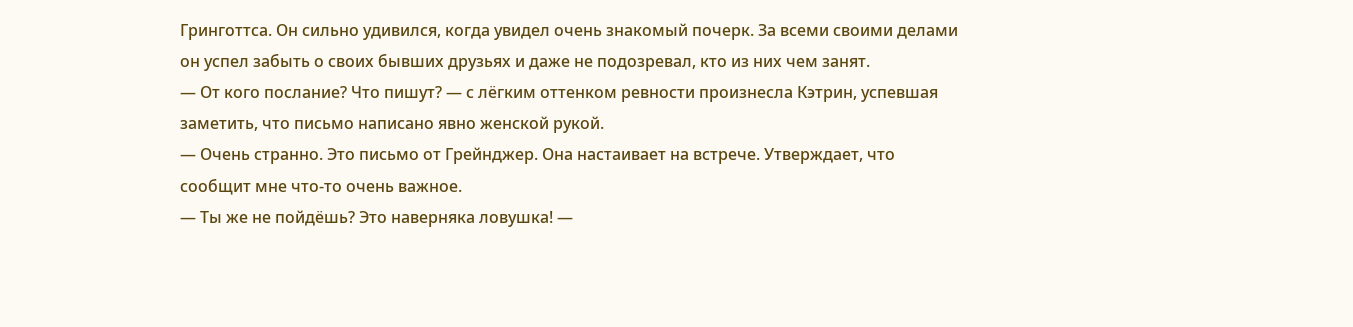Гринготтса. Он сильно удивился, когда увидел очень знакомый почерк. За всеми своими делами он успел забыть о своих бывших друзьях и даже не подозревал, кто из них чем занят.
— От кого послание? Что пишут? — с лёгким оттенком ревности произнесла Кэтрин, успевшая заметить, что письмо написано явно женской рукой.
— Очень странно. Это письмо от Грейнджер. Она настаивает на встрече. Утверждает, что сообщит мне что-то очень важное.
— Ты же не пойдёшь? Это наверняка ловушка! —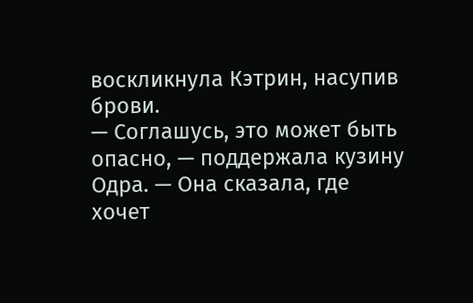воскликнула Кэтрин, насупив брови.
— Соглашусь, это может быть опасно, — поддержала кузину Одра. — Она сказала, где хочет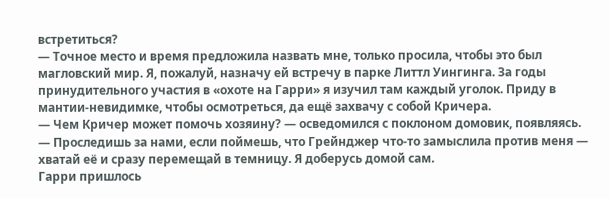встретиться?
— Точное место и время предложила назвать мне, только просила, чтобы это был магловский мир. Я, пожалуй, назначу ей встречу в парке Литтл Уингинга. За годы принудительного участия в «охоте на Гарри» я изучил там каждый уголок. Приду в мантии-невидимке, чтобы осмотреться, да ещё захвачу с собой Кричера.
— Чем Кричер может помочь хозяину? — осведомился с поклоном домовик, появляясь.
— Проследишь за нами, если поймешь, что Грейнджер что-то замыслила против меня — хватай её и сразу перемещай в темницу. Я доберусь домой сам.
Гарри пришлось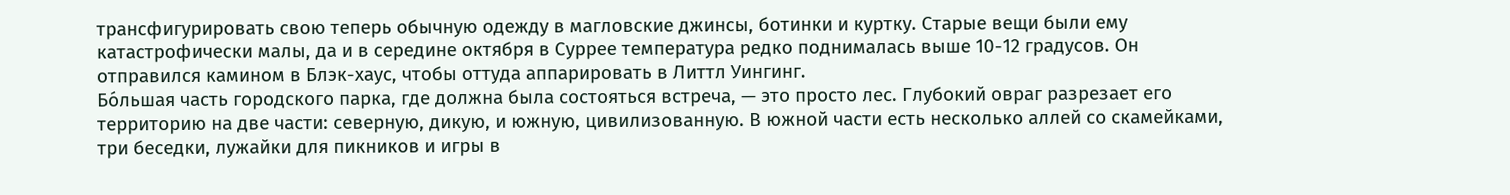трансфигурировать свою теперь обычную одежду в магловские джинсы, ботинки и куртку. Старые вещи были ему катастрофически малы, да и в середине октября в Суррее температура редко поднималась выше 10-12 градусов. Он отправился камином в Блэк-хаус, чтобы оттуда аппарировать в Литтл Уингинг.
Бо́льшая часть городского парка, где должна была состояться встреча, — это просто лес. Глубокий овраг разрезает его территорию на две части: северную, дикую, и южную, цивилизованную. В южной части есть несколько аллей со скамейками, три беседки, лужайки для пикников и игры в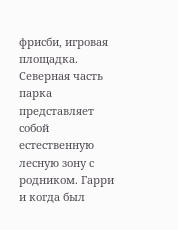фрисби, игровая площадка. Северная часть парка представляет собой естественную лесную зону с родником. Гарри и когда был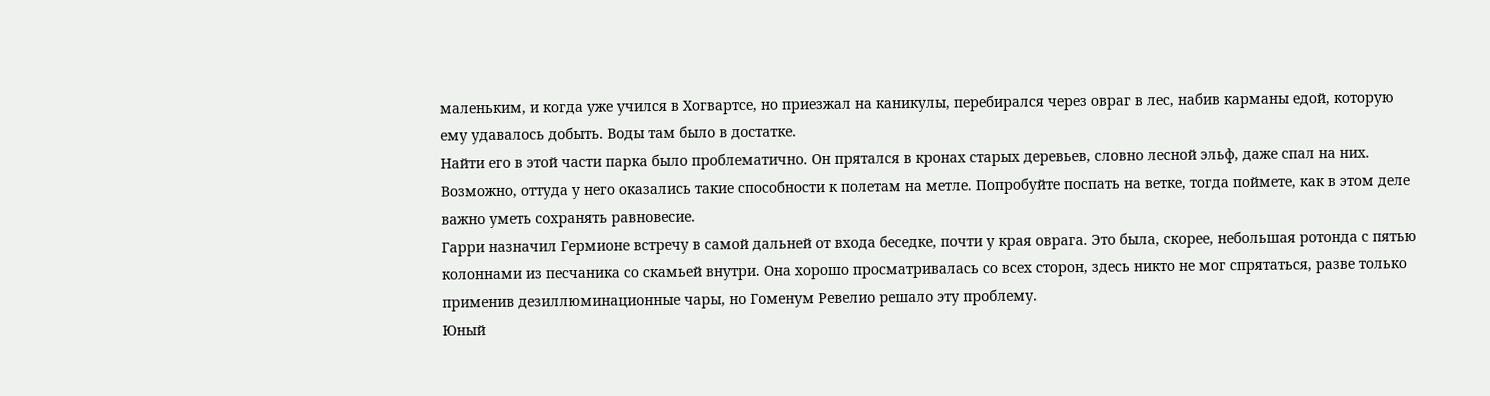маленьким, и когда уже учился в Хогвартсе, но приезжал на каникулы, перебирался через овраг в лес, набив карманы едой, которую ему удавалось добыть. Воды там было в достатке.
Найти его в этой части парка было проблематично. Он прятался в кронах старых деревьев, словно лесной эльф, даже спал на них. Возможно, оттуда у него оказались такие способности к полетам на метле. Попробуйте поспать на ветке, тогда поймете, как в этом деле важно уметь сохранять равновесие.
Гарри назначил Гермионе встречу в самой дальней от входа беседке, почти у края оврага. Это была, скорее, небольшая ротонда с пятью колоннами из песчаника со скамьей внутри. Она хорошо просматривалась со всех сторон, здесь никто не мог спрятаться, разве только применив дезиллюминационные чары, но Гоменум Ревелио решало эту проблему.
Юный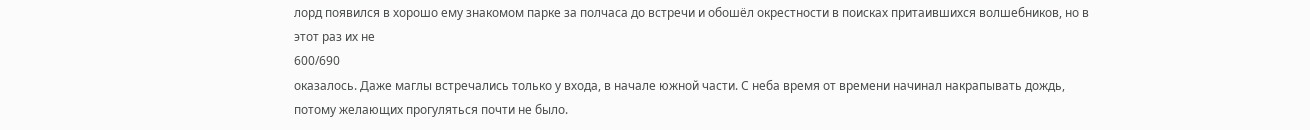лорд появился в хорошо ему знакомом парке за полчаса до встречи и обошёл окрестности в поисках притаившихся волшебников, но в этот раз их не
600/690
оказалось. Даже маглы встречались только у входа, в начале южной части. С неба время от времени начинал накрапывать дождь, потому желающих прогуляться почти не было.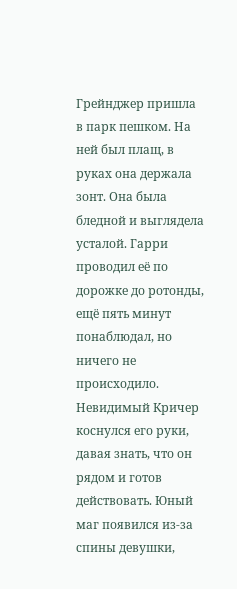Грейнджер пришла в парк пешком. На ней был плащ, в руках она держала зонт. Она была бледной и выглядела усталой. Гарри проводил её по дорожке до ротонды, ещё пять минут понаблюдал, но ничего не происходило.
Невидимый Кричер коснулся его руки, давая знать, что он рядом и готов действовать. Юный маг появился из-за спины девушки,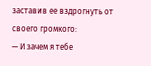заставив ее вздрогнуть от своего громкого:
— И зачем я тебе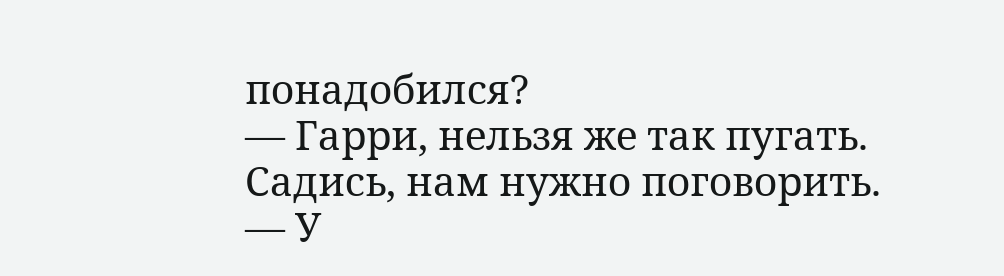понадобился?
— Гарри, нельзя же так пугать. Садись, нам нужно поговорить.
— У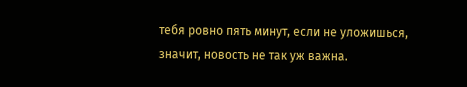тебя ровно пять минут, если не уложишься, значит, новость не так уж важна.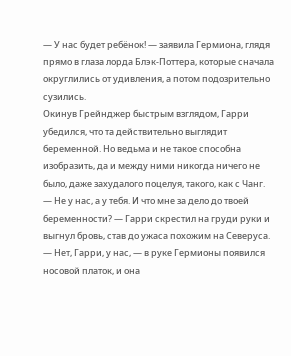— У нас будет ребёнок! — заявила Гермиона, глядя прямо в глаза лорда Блэк-Поттера, которые сначала округлились от удивления, а потом подозрительно сузились.
Окинув Грейнджер быстрым взглядом, Гарри убедился, что та действительно выглядит беременной. Но ведьма и не такое способна изобразить, да и между ними никогда ничего не было, даже захудалого поцелуя, такого, как с Чанг.
— Не у нас, а у тебя. И что мне за дело до твоей беременности? — Гарри скрестил на груди руки и выгнул бровь, став до ужаса похожим на Северуса.
— Нет, Гарри, у нас, — в руке Гермионы появился носовой платок, и она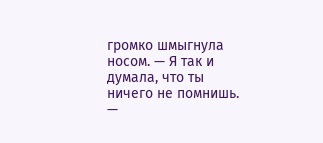громко шмыгнула носом. — Я так и думала, что ты ничего не помнишь.
—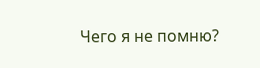Чего я не помню?